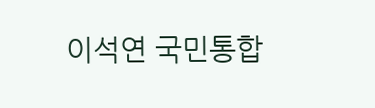이석연 국민통합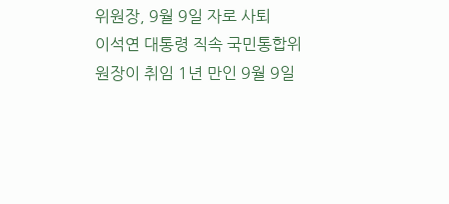위원장, 9월 9일 자로 사퇴
이석연 대통령 직속 국민통합위원장이 취임 1년 만인 9월 9일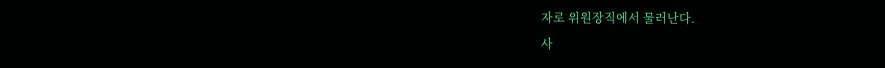자로 위원장직에서 물러난다.
사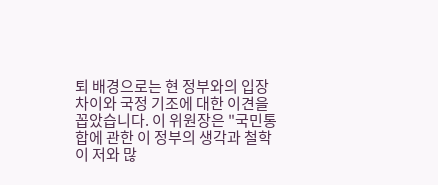퇴 배경으로는 현 정부와의 입장 차이와 국정 기조에 대한 이견을 꼽았습니다. 이 위원장은 "국민통합에 관한 이 정부의 생각과 철학이 저와 많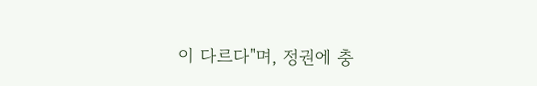이 다르다"며, 정권에 충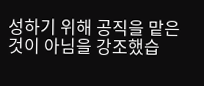성하기 위해 공직을 맡은 것이 아님을 강조했습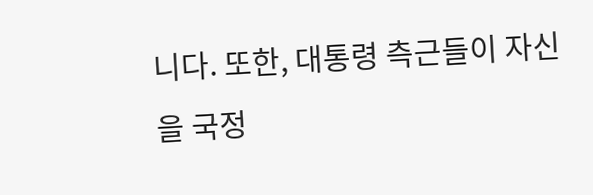니다. 또한, 대통령 측근들이 자신을 국정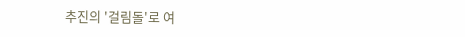추진의 '걸림돌'로 여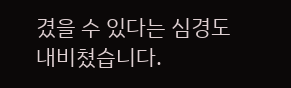겼을 수 있다는 심경도 내비쳤습니다.